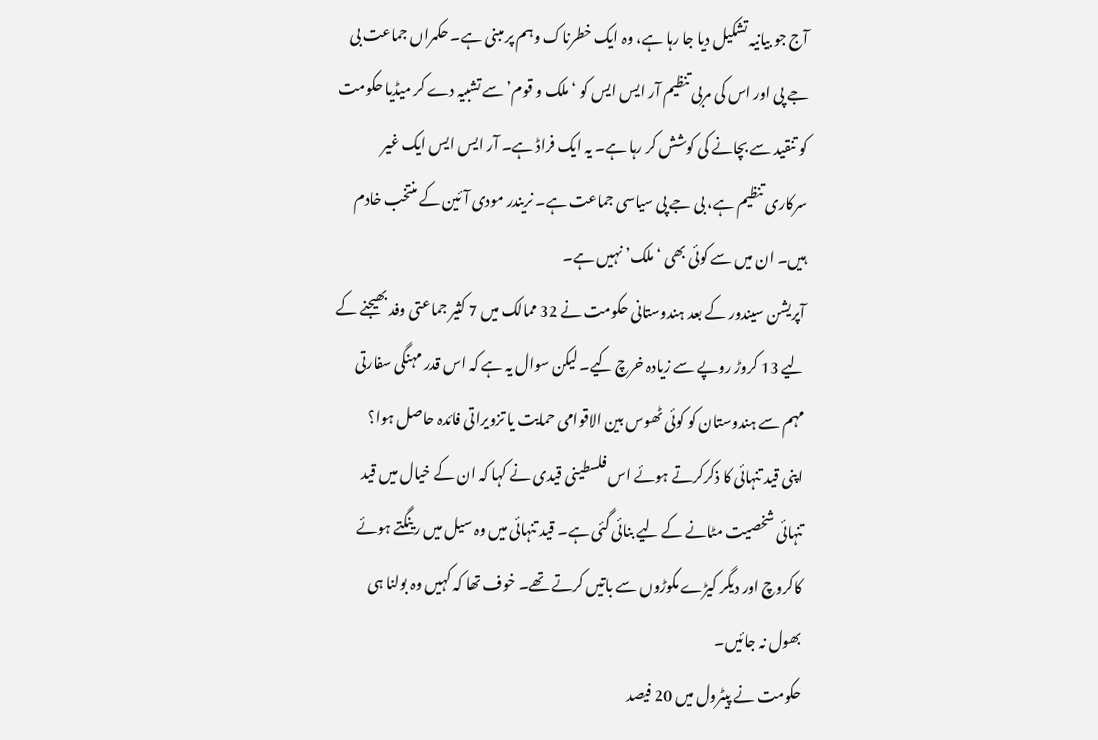آج جو بیانیہ تشکیل دیا جا رہا ہے، وہ ایک خطرناک وہم پر مبنی ہے۔ حکمراں جماعت بی جے پی اور اس کی مربی تنظیم آر ایس ایس کو ‘ملک و قوم’ سے تشبیہ دے کر میڈیا حکومت کو تنقید سے بچانے کی کوشش کر رہا ہے۔ یہ ایک فراڈ ہے۔ آر ایس ایس ایک غیر سرکاری تنظیم ہے، بی جے پی سیاسی جماعت ہے۔ نریندر مودی آئین کے منتخب خادم ہیں۔ ان میں سے کوئی بھی ‘ملک’ نہیں ہے۔
آپریشن سیندور کے بعد ہندوستانی حکومت نے 32 ممالک میں 7 کثیر جماعتی وفد بھیجنے کے لیے 13 کروڑ روپے سے زیادہ خرچ کیے۔ لیکن سوال یہ ہے کہ اس قدر مہنگی سفارتی مہم سے ہندوستان کو کوئی ٹھوس بین الاقوامی حمایت یا تزویراتی فائدہ حاصل ہوا؟
اپنی قید تنہائی کا ذکرکرتے ہوئے اس فلسطینی قیدی نے کہا کہ ان کے خیال میں قید تنہائی شخصیت مٹانے کے لیے بنائی گئی ہے۔ قید تنہائی میں وہ سیل میں رینگتے ہوئے کاکروچ اور دیگر کیڑے مکوڑوں سے باتیں کرتے تھے۔ خوف تھا کہ کہیں وہ بولنا ہی بھول نہ جائیں۔
حکومت نے پیٹرول میں 20 فیصد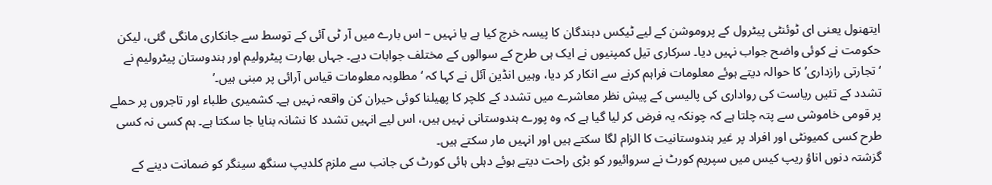ایتھنول یعنی ای ٹوئنٹی پیٹرول کے پروموشن کے لیے ٹیکس دہندگان کا پیسہ خرچ کیا ہے یا نہیں – اس بارے میں آر ٹی آئی کے توسط سے جانکاری مانگی گئی، لیکن حکومت نے کوئی واضح جواب نہیں دیا۔ سرکاری تیل کمپنیوں نے ایک ہی طرح کے سوالوں کے مختلف جوابات دیے۔ جہاں بھارت پیٹرولیم اور ہندوستان پیٹرولیم نے ‘تجارتی رازداری’ کا حوالہ دیتے ہوئے معلومات فراہم کرنے سے انکار کر دیا، وہیں انڈین آئل نے کہا کہ ‘مطلوبہ معلومات قیاس آرائی پر مبنی ہیں۔’
تشدد کے تئیں ریاست کی رواداری کی پالیسی کے پیش نظر معاشرے میں تشدد کے کلچر کا پھیلنا کوئی حیران کن واقعہ نہیں ہے۔ کشمیری طلباء اور تاجروں پر حملے پر قومی خاموشی سے پتہ چلتا ہے کہ چونکہ یہ فرض کر لیا گیا ہے کہ وہ پورے ہندوستانی نہیں ہیں، اس لیے انہیں تشدد کا نشانہ بنایا جا سکتا ہے۔ ہم کسی نہ کسی طرح کسی کمیونٹی اور افراد پر غیر ہندوستانیت کا الزام لگا سکتے ہیں اور انہیں مار سکتے ہیں۔
گزشتہ دنوں اناؤ ریپ کیس میں سپریم کورٹ نے سروائیور کو بڑی راحت دیتے ہوئے دہلی ہائی کورٹ کی جانب سے ملزم کلدیپ سنگھ سینگر کو ضمانت دینے کے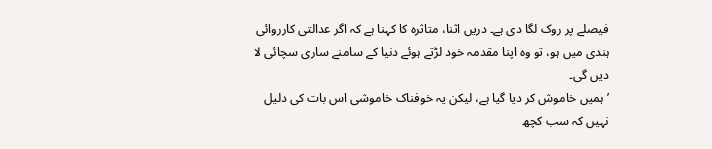فیصلے پر روک لگا دی ہے۔ دریں اثنا، متاثرہ کا کہنا ہے کہ اگر عدالتی کارروائی ہندی میں ہو، تو وہ اپنا مقدمہ خود لڑتے ہوئے دنیا کے سامنے ساری سچائی لا دیں گی۔
’ہمیں خاموش کر دیا گیا ہے، لیکن یہ خوفناک خاموشی اس بات کی دلیل نہیں کہ سب کچھ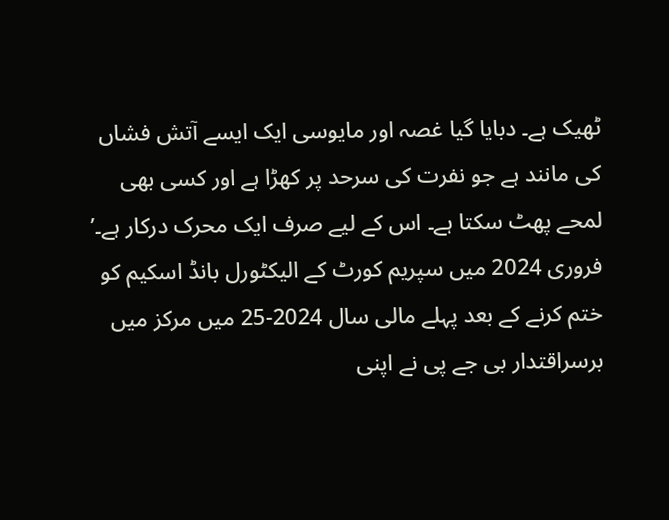ٹھیک ہے۔ دبایا گیا غصہ اور مایوسی ایک ایسے آتش فشاں کی مانند ہے جو نفرت کی سرحد پر کھڑا ہے اور کسی بھی لمحے پھٹ سکتا ہے۔ اس کے لیے صرف ایک محرک درکار ہے۔’
فروری 2024 میں سپریم کورٹ کے الیکٹورل بانڈ اسکیم کو ختم کرنے کے بعد پہلے مالی سال 2024-25 میں مرکز میں برسراقتدار بی جے پی نے اپنی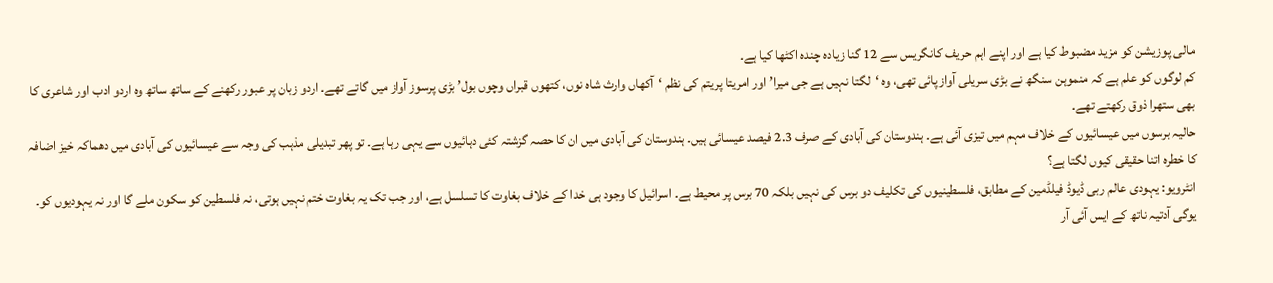مالی پوزیشن کو مزید مضبوط کیا ہے اور اپنے اہم حریف کانگریس سے 12 گنا زیادہ چندہ اکٹھا کیا ہے۔
کم لوگوں کو علم ہے کہ منموہن سنگھ نے بڑی سریلی آواز پائی تھی، وہ ‘لگتا نہیں ہے جی میرا’ اور امریتا پریتم کی نظم ‘آکھاں وارث شاہ نوں، کتھوں قبراں وچوں بول’ بڑی پرسوز آواز میں گاتے تھے۔ اردو زبان پر عبور رکھنے کے ساتھ ساتھ وہ اردو ادب اور شاعری کا بھی ستھرا ذوق رکھتے تھے۔
حالیہ برسوں میں عیسائیوں کے خلاف مہم میں تیزی آئی ہے۔ ہندوستان کی آبادی کے صرف 2.3 فیصد عیسائی ہیں۔ ہندوستان کی آبادی میں ان کا حصہ گزشتہ کئی دہائیوں سے یہی رہا ہے۔ تو پھر تبدیلی مذہب کی وجہ سے عیسائیوں کی آبادی میں دھماکہ خیز اضافہ کا خطرہ اتنا حقیقی کیوں لگتا ہے؟
انٹرویو: یہودی عالم ربی ڈیوڈ فیلڈمین کے مطابق، فلسطینیوں کی تکلیف دو برس کی نہیں بلکہ 70 برس پر محیط ہے۔ اسرائیل کا وجود ہی خدا کے خلاف بغاوت کا تسلسل ہے، اور جب تک یہ بغاوت ختم نہیں ہوتی، نہ فلسطین کو سکون ملے گا اور نہ یہودیوں کو۔
یوگی آدتیہ ناتھ کے ایس آئی آر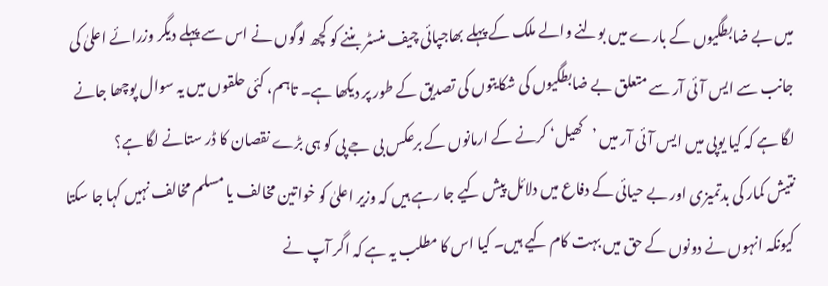میں بے ضابطگیوں کے بارے میں بولنے والے ملک کے پہلے بھاجپائی چیف منسٹر بننے کو کچھ لوگوں نے اس سے پہلے دیگر وزرائے اعلیٰ کی جانب سے ایس آئی آر سے متعلق بے ضابطگیوں کی شکایتوں کی تصدیق کے طور پر دیکھا ہے۔ تاہم، کئی حلقوں میں یہ سوال پوچھا جانے لگا ہے کہ کیا یوپی میں ایس آئی آر میں ’کھیل‘ کرنے کے ارمانوں کے برعکس بی جے پی کو ہی بڑے نقصان کا ڈر ستانے لگا ہے؟
نتیش کمار کی بدتمیزی اور بے حیائی کے دفاع میں دلائل پیش کیے جا رہے ہیں کہ وزیر اعلیٰ کو خواتین مخالف یا مسلم مخالف نہیں کہا جا سکتا کیونکہ انہوں نے دونوں کے حق میں بہت کام کیے ہیں۔ کیا اس کا مطلب یہ ہے کہ اگر آپ نے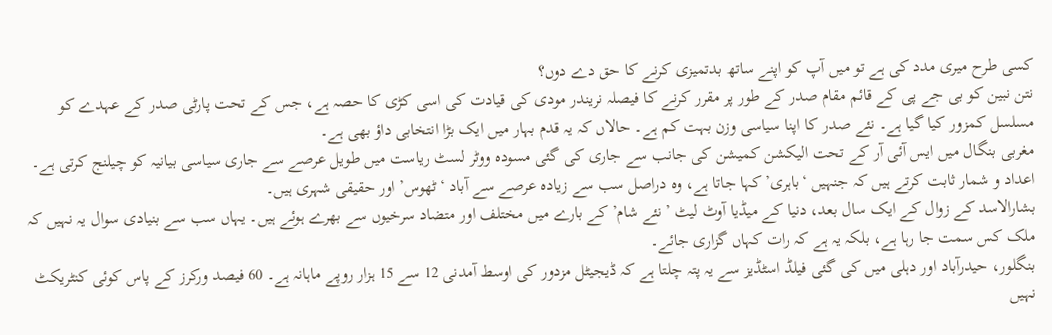کسی طرح میری مدد کی ہے تو میں آپ کو اپنے ساتھ بدتمیزی کرنے کا حق دے دوں؟
نتن نبین کو بی جے پی کے قائم مقام صدر کے طور پر مقرر کرنے کا فیصلہ نریندر مودی کی قیادت کی اسی کڑی کا حصہ ہے، جس کے تحت پارٹی صدر کے عہدے کو مسلسل کمزور کیا گیا ہے۔ نئے صدر کا اپنا سیاسی وزن بہت کم ہے۔ حالاں کہ یہ قدم بہار میں ایک بڑا انتخابی داؤ بھی ہے۔
مغربی بنگال میں ایس آئی آر کے تحت الیکشن کمیشن کی جانب سے جاری کی گئی مسودہ ووٹر لسٹ ریاست میں طویل عرصے سے جاری سیاسی بیانیہ کو چیلنج کرتی ہے۔ اعداد و شمار ثابت کرتے ہیں کہ جنہیں ‘باہری’ کہا جاتا ہے، وہ دراصل سب سے زیادہ عرصے سے آباد ‘ٹھوس’ اور حقیقی شہری ہیں۔
بشارالاسد کے زوال کے ایک سال بعد، دنیا کے میڈیا آوٹ لیٹ ’نئے شام’ کے بارے میں مختلف اور متضاد سرخیوں سے بھرے ہوئے ہیں۔ یہاں سب سے بنیادی سوال یہ نہیں کہ ملک کس سمت جا رہا ہے، بلکہ یہ ہے کہ رات کہاں گزاری جائے۔
بنگلور، حیدرآباد اور دہلی میں کی گئی فیلڈ اسٹڈیز سے یہ پتہ چلتا ہے کہ ڈیجیٹل مزدور کی اوسط آمدنی 12 سے 15 ہزار روپے ماہانہ ہے۔ 60 فیصد ورکرز کے پاس کوئی کنٹریکٹ نہیں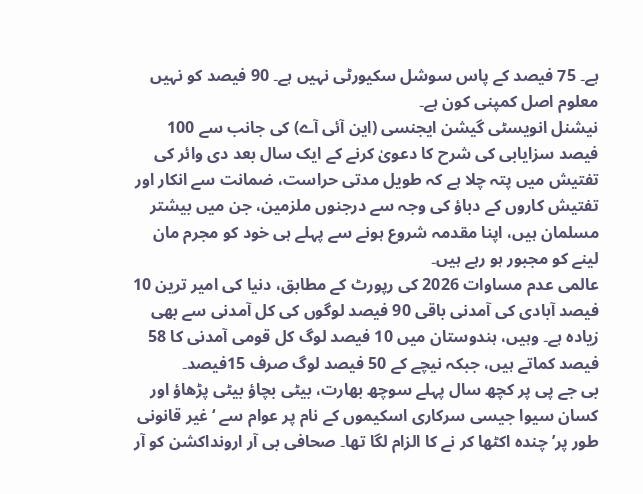ہے۔ 75 فیصد کے پاس سوشل سکیورٹی نہیں ہے۔ 90 فیصد کو نہیں معلوم اصل کمپنی کون ہے۔
نیشنل انویسٹی گیشن ایجنسی (این آئی آے) کی جانب سے 100 فیصد سزایابی کی شرح کا دعویٰ کرنے کے ایک سال بعد دی وائر کی تفتیش میں پتہ چلا ہے کہ طویل مدتی حراست، ضمانت سے انکار اور تفتیش کاروں کے دباؤ کی وجہ سے درجنوں ملزمین، جن میں بیشتر مسلمان ہیں، اپنا مقدمہ شروع ہونے سے پہلے ہی خود کو مجرم مان لینے کو مجبور ہو رہے ہیں۔
عالمی عدم مساوات 2026 کی رپورٹ کے مطابق، دنیا کی امیر ترین 10 فیصد آبادی کی آمدنی باقی 90 فیصد لوگوں کی کل آمدنی سے بھی زیادہ ہے۔ وہیں، ہندوستان میں 10 فیصد لوگ کل قومی آمدنی کا 58 فیصد کماتے ہیں، جبکہ نیچے کے 50 فیصد لوگ صرف 15فیصد۔
بی جے پی پر کچھ سال پہلے سوچھ بھارت، بیٹی بچاؤ بیٹی پڑھاؤ اور کسان سیوا جیسی سرکاری اسکیموں کے نام پر عوام سے ‘غیر قانونی طور پر’ چندہ اکٹھا کر نے کا الزام لگا تھا۔ صحافی بی آر ارونداکشن کو آر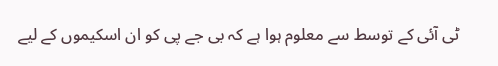ٹی آئی کے توسط سے معلوم ہوا ہے کہ بی جے پی کو ان اسکیموں کے لیے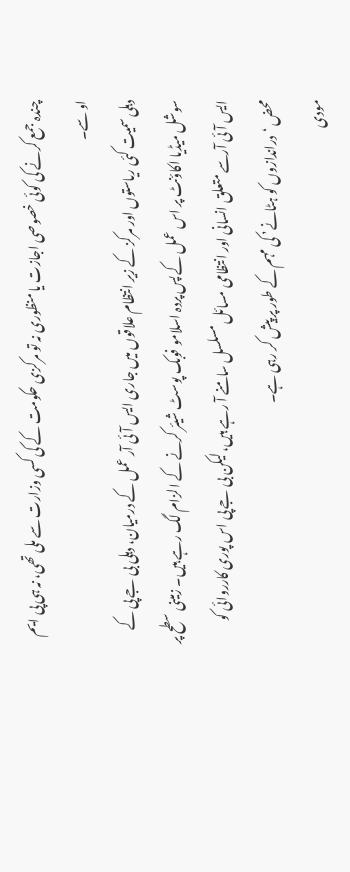چندہ جمع کرنے کی کوئی خصوصی اجازت یا منظوری نہ تو مرکزی حکومت کے کی کسی وزارت سے ملی تھی، نہ ہی پی ایم او سے۔
دہلی سمیت کئی ریاستوں اور مرکز کے زیر انتظام علاقوں میں جاری ایس آئی آر عمل کے درمیان، دہلی بی جے پی کے سوشل میڈیا اکاؤنٹ پر اس عمل کے پس پردہ اسلامو فوبک پوسٹ شیئر کرنے کے الزام لگ رہے ہیں۔ زمینی سطح پر ایس آئی آرسے متعلق انسانی اور انتظامی مسائل مسلسل سامنے آ رہے ہیں، لیکن بی جے پی اس پوری کارروائی کو محض ‘دراندازوں کو ہٹانے’ کی مہم کے طور پر پیش کر رہی ہے۔
مودی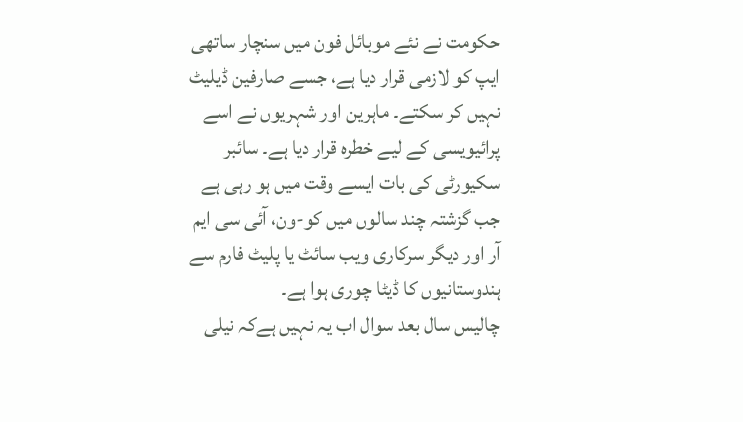حکومت نے نئے موبائل فون میں سنچار ساتھی ایپ کو لازمی قرار دیا ہے، جسے صارفین ڈیلیٹ نہیں کر سکتے۔ ماہرین اور شہریوں نے اسے پرائیویسی کے لیے خطرہ قرار دیا ہے۔ سائبر سکیورٹی کی بات ایسے وقت میں ہو رہی ہے جب گزشتہ چند سالوں میں کو-ون، آئی سی ایم آر اور دیگر سرکاری ویب سائٹ یا پلیٹ فارم سے ہندوستانیوں کا ڈیٹا چوری ہوا ہے۔
چالیس سال بعد سوال اب یہ نہیں ہےکہ نیلی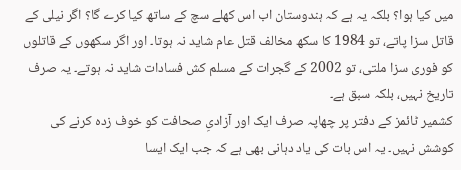میں کیا ہوا؟ بلکہ یہ ہے کہ ہندوستان اب اس کھلے سچ کے ساتھ کیا کرے گا؟ اگر نیلی کے قاتل سزا پاتے، تو 1984 کا سکھ مخالف قتل عام شاید نہ ہوتا۔ اور اگر سکھوں کے قاتلوں کو فوری سزا ملتی، تو 2002 کے گجرات کے مسلم کش فسادات شاید نہ ہوتے۔ یہ صرف تاریخ نہیں، بلکہ سبق ہے۔
کشمیر ٹائمز کے دفتر پر چھاپہ صرف ایک اور آزادیِ صحافت کو خوف زدہ کرنے کی کوشش نہیں۔ یہ اس بات کی یاد دہانی بھی ہے کہ جب ایک ایسا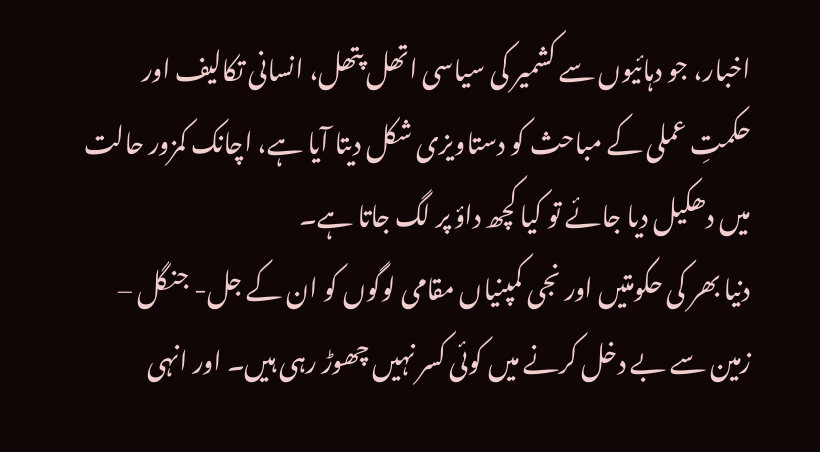اخبار، جو دہائیوں سے کشمیر کی سیاسی اتھل پتھل، انسانی تکالیف اور حکمتِ عملی کے مباحث کو دستاویزی شکل دیتا آیا ہے، اچانک کمزور حالت میں دھکیل دیا جائے تو کیا کچھ داؤ پر لگ جاتا ہے۔
دنیا بھر کی حکومتیں اور نجی کمپنیاں مقامی لوگوں کو ان کے جل- جنگل – زمین سے بے دخل کرنے میں کوئی کسر نہیں چھوڑ رہی ہیں۔ اور انہی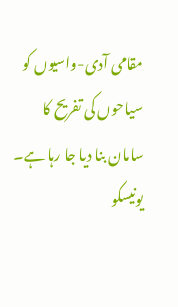مقامی آدی-واسیوں کو سیاحوں کی تفریح کا سامان بنا دیا جا رہا ہے۔
یونیسکو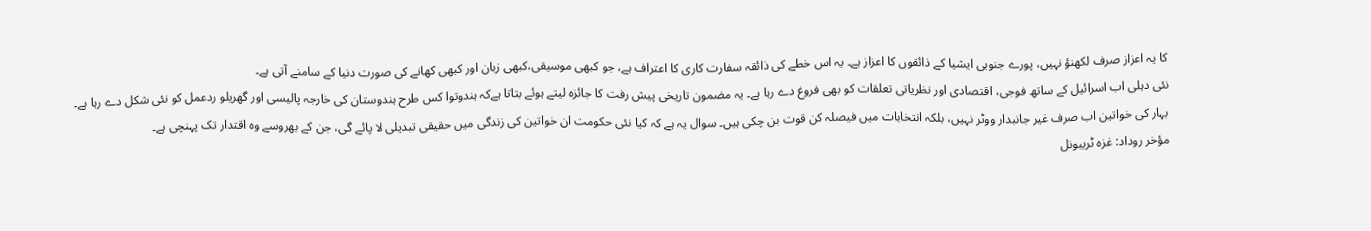کا یہ اعزاز صرف لکھنؤ نہیں، پورے جنوبی ایشیا کے ذائقوں کا اعزاز ہے۔ یہ اس خطے کی ذائقہ سفارت کاری کا اعتراف ہے، جو کبھی موسیقی،کبھی زبان اور کبھی کھانے کی صورت دنیا کے سامنے آتی ہے۔
نئی دہلی اب اسرائیل کے ساتھ فوجی، اقتصادی اور نظریاتی تعلقات کو بھی فروغ دے رہا ہے۔ یہ مضمون تاریخی پیش رفت کا جائزہ لیتے ہوئے بتاتا ہےکہ ہندوتوا کس طرح ہندوستان کی خارجہ پالیسی اور گھریلو ردعمل کو نئی شکل دے رہا ہے۔
بہار کی خواتین اب صرف غیر جانبدار ووٹر نہیں، بلکہ انتخابات میں فیصلہ کن قوت بن چکی ہیں۔ سوال یہ ہے کہ کیا نئی حکومت ان خواتین کی زندگی میں حقیقی تبدیلی لا پائے گی، جن کے بھروسے وہ اقتدار تک پہنچی ہے۔
مؤخر روداد: غزہ ٹریبونل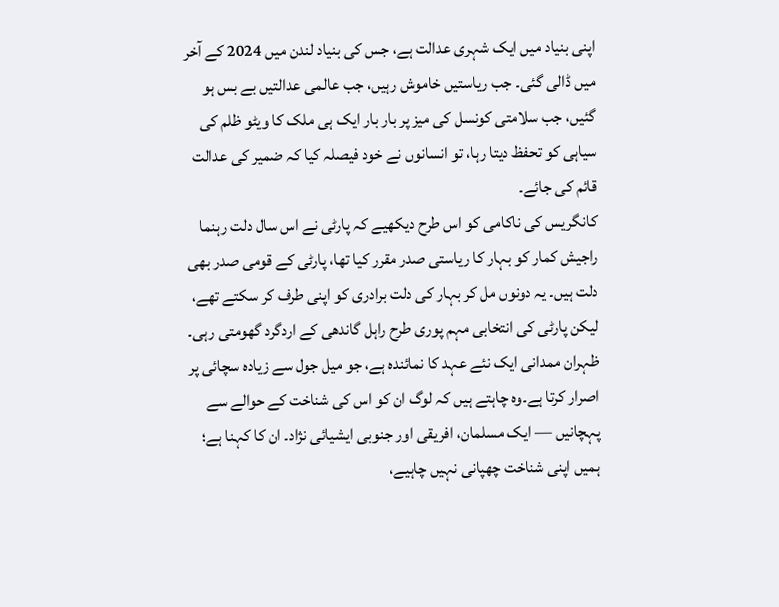اپنی بنیاد میں ایک شہری عدالت ہے، جس کی بنیاد لندن میں 2024 کے آخر میں ڈالی گئی۔ جب ریاستیں خاموش رہیں، جب عالمی عدالتیں بے بس ہو گئیں، جب سلامتی کونسل کی میز پر بار بار ایک ہی ملک کا ویٹو ظلم کی سیاہی کو تحفظ دیتا رہا، تو انسانوں نے خود فیصلہ کیا کہ ضمیر کی عدالت قائم کی جائے۔
کانگریس کی ناکامی کو اس طرح دیکھیے کہ پارٹی نے اس سال دلت رہنما راجیش کمار کو بہار کا ریاستی صدر مقرر کیا تھا، پارٹی کے قومی صدر بھی دلت ہیں۔ یہ دونوں مل کر بہار کی دلت برادری کو اپنی طرف کر سکتے تھے، لیکن پارٹی کی انتخابی مہم پوری طرح راہل گاندھی کے اردگرد گھومتی رہی۔
ظہران ممدانی ایک نئے عہد کا نمائندہ ہے، جو میل جول سے زیادہ سچائی پر اصرار کرتا ہے۔وہ چاہتے ہیں کہ لوگ ان کو اس کی شناخت کے حوالے سے پہچانیں — ایک مسلمان، افریقی اور جنوبی ایشیائی نژاد۔ ان کا کہنا ہے؛ ہمیں اپنی شناخت چھپانی نہیں چاہیے،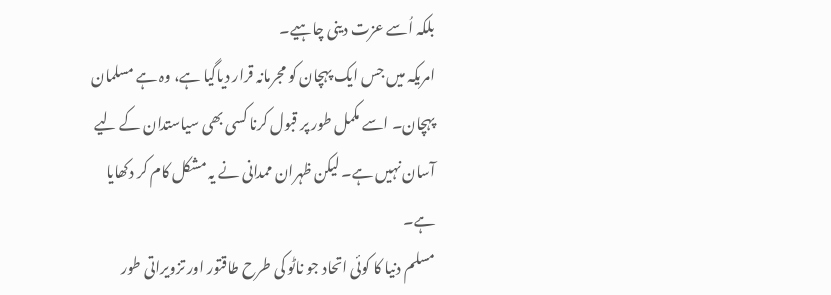بلکہ اُسے عزت دینی چاہیے۔
امریکہ میں جس ایک پہچان کو مجرمانہ قرار دیاگیا ہے، وہ ہے مسلمان پہچان۔ اسے مکمل طور پر قبول کرنا کسی بھی سیاستدان کے لیے آسان نہیں ہے۔ لیکن ظہران ممدانی نے یہ مشکل کام کر دکھایا ہے۔
مسلم دنیا کا کوئی اتحاد جو ناٹو کی طرح طاقتور اور تزویراتی طور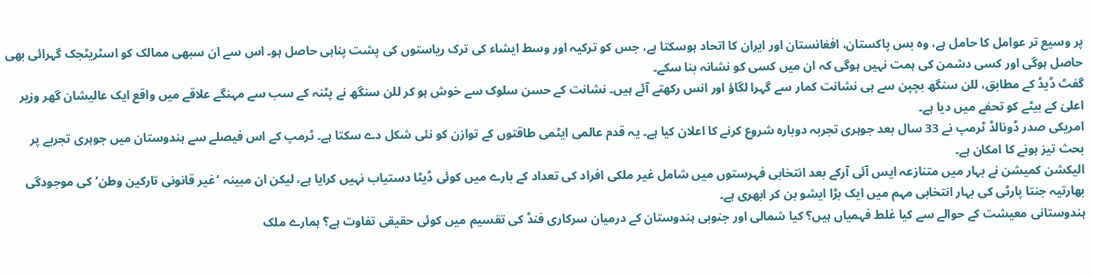پر وسیع تر عوامل کا حامل ہے، وہ بس پاکستان، افغانستان اور ایران کا اتحاد ہوسکتا ہے، جس کو ترکیہ اور وسط ایشاء کی ترک ریاستوں کی پشت پناہی حاصل ہو۔ اس سے ان سبھی ممالک کو اسٹریٹجک گہرائی بھی حاصل ہوگی اور کسی دشمن کی ہمت نہیں ہوگی کہ ان میں کسی کو نشانہ بنا سکے۔
گفٹ ڈیڈ کے مطابق، للن سنگھ بچپن سے ہی نشانت کمار سے گہرا لگاؤ اور انس رکھتے آئے ہیں۔ نشانت کے حسن سلوک سے خوش ہو کر للن سنگھ نے پٹنہ کے سب سے مہنگے علاقے میں واقع ایک عالیشان گھر وزیر اعلیٰ کے بیٹے کو تحفے میں دیا ہے۔
امریکی صدر ڈونالڈ ٹرمپ نے 33 سال بعد جوہری تجربہ دوبارہ شروع کرنے کا اعلان کیا ہے۔ یہ قدم عالمی ایٹمی طاقتوں کے توازن کو نئی شکل دے سکتا ہے۔ ٹرمپ کے اس فیصلے سے ہندوستان میں جوہری تجربے پر بحث تیز ہونے کا امکان ہے۔
الیکشن کمیشن نے بہار میں متنازعہ ایس آئی آرکے بعد انتخابی فہرستوں میں شامل غیر ملکی افراد کی تعداد کے بارے میں کوئی ڈیٹا دستیاب نہیں کرایا ہے، لیکن ان مبینہ ‘غیر قانونی تارکین وطن’ کی موجودگی بھارتیہ جنتا پارٹی کی بہار انتخابی مہم میں ایک بڑا ایشو بن کر ابھری ہے۔
ہندوستانی معیشت کے حوالے سے کیا غلط فہمیاں ہیں؟ کیا شمالی اور جنوبی ہندوستان کے درمیان سرکاری فنڈ کی تقسیم میں کوئی حقیقی تفاوت ہے؟ ہمارے ملک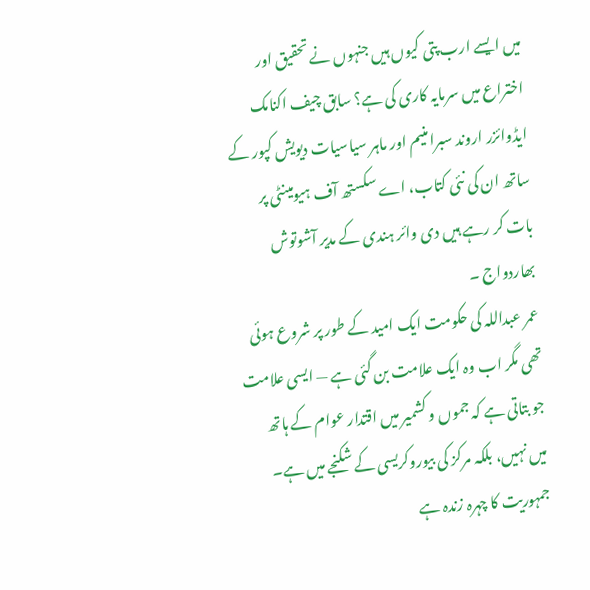میں ایسے ارب پتی کیوں ہیں جنہوں نے تحقیق اور اختراع میں سرمایہ کاری کی ہے؟ سابق چیف اکنامک ایڈوائزر اروند سبرامنیم اور ماہر سیاسیات دیویش کپور کے ساتھ ان کی نئی کتاب، اے سکستھ آف ہیومینٹی پر بات کر رہے ہیں دی وائر ہندی کے مدیر آشوتوش بھاردواج ۔
عمر عبداللہ کی حکومت ایک امید کے طور پر شروع ہوئی تھی مگر اب وہ ایک علامت بن گئی ہے — ایسی علامت جو بتاتی ہے کہ جموں و کشمیر میں اقتدار عوام کے ہاتھ میں نہیں، بلکہ مرکز کی بیوروکریسی کے شکنجے میں ہے۔ جمہوریت کا چہرہ زندہ ہے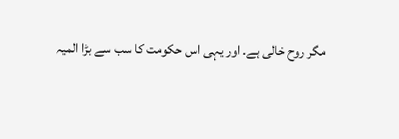مگر روح خالی ہے۔ اور یہی اس حکومت کا سب سے بڑا المیہ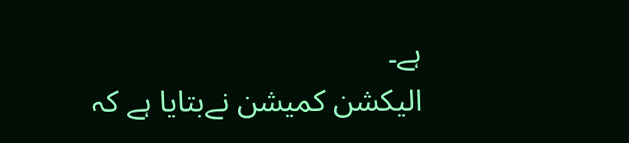ہے۔
الیکشن کمیشن نےبتایا ہے کہ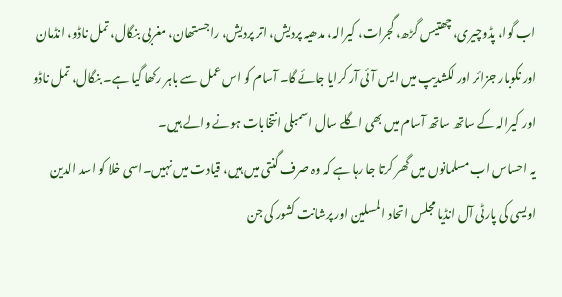اب گوا، پڈوچیری، چھتیس گڑھ، گجرات، کیرالہ، مدھیہ پردیش، اتر پردیش، راجستھان، مغربی بنگال، تمل ناڈو، انڈمان اور نکوبار جزائر اور لکشدیپ میں ایس آئی آر کرایا جائے گا۔ آسام کو اس عمل سے باہر رکھا گیا ہے۔ بنگال، تمل ناڈو اور کیرالہ کے ساتھ ساتھ آسام میں بھی اگلے سال اسمبلی انتخابات ہونے والے ہیں۔
یہ احساس اب مسلمانوں میں گھر کرتا جا رہا ہے کہ وہ صرف گنتی میں ہیں، قیادت میں نہیں۔اسی خلا کو اسد الدین اویسی کی پارٹی آل انڈیا مجلس اتحاد المسلین اور پرشانت کشور کی جن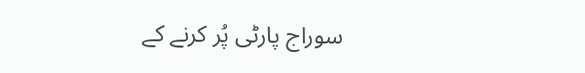سوراج پارٹی پُر کرنے کے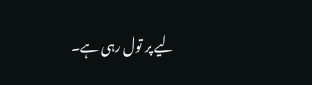لیے پر تول رہی ہے۔